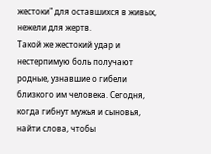жестоки" для оставшихся в живых, нежели для жертв.
Такой же жестокий удар и нестерпимую боль получают родные, узнавшие о гибели
близкого им человека. Сегодня, когда гибнут мужья и сыновья, найти слова, чтобы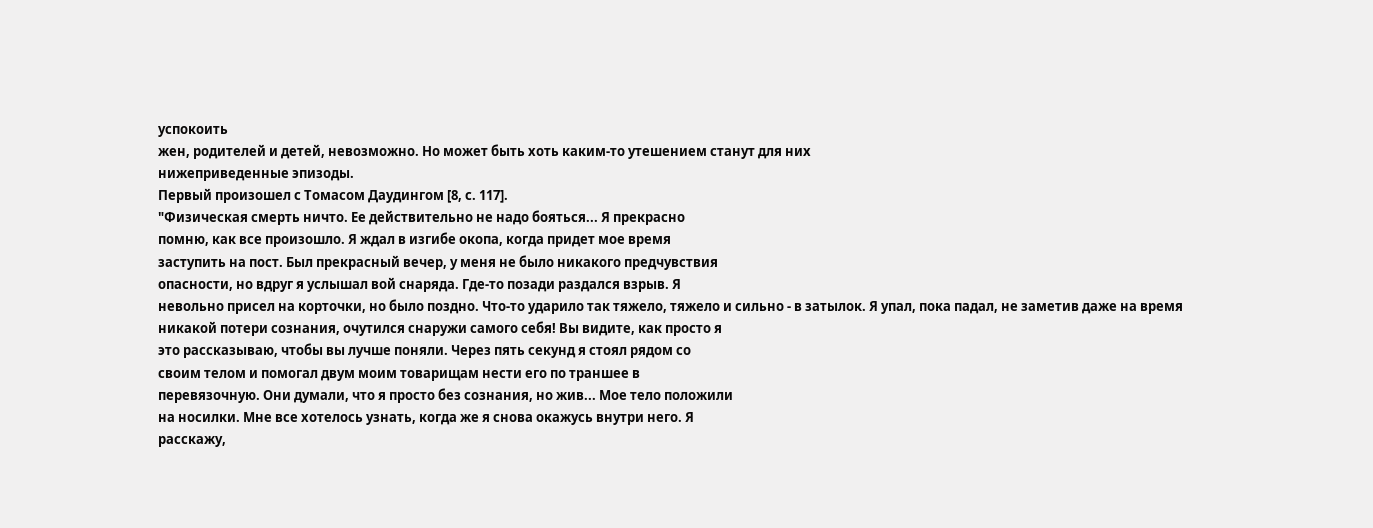успокоить
жен, родителей и детей, невозможно. Но может быть хоть каким-то утешением станут для них
нижеприведенные эпизоды.
Первый произошел с Томасом Даудингом [8, с. 117].
"Физическая смерть ничто. Ее действительно не надо бояться... Я прекрасно
помню, как все произошло. Я ждал в изгибе окопа, когда придет мое время
заступить на пост. Был прекрасный вечер, у меня не было никакого предчувствия
опасности, но вдруг я услышал вой снаряда. Где-то позади раздался взрыв. Я
невольно присел на корточки, но было поздно. Что-то ударило так тяжело, тяжело и сильно - в затылок. Я упал, пока падал, не заметив даже на время
никакой потери сознания, очутился снаружи самого себя! Вы видите, как просто я
это рассказываю, чтобы вы лучше поняли. Через пять секунд я стоял рядом со
своим телом и помогал двум моим товарищам нести его по траншее в
перевязочную. Они думали, что я просто без сознания, но жив... Мое тело положили
на носилки. Мне все хотелось узнать, когда же я снова окажусь внутри него. Я
расскажу,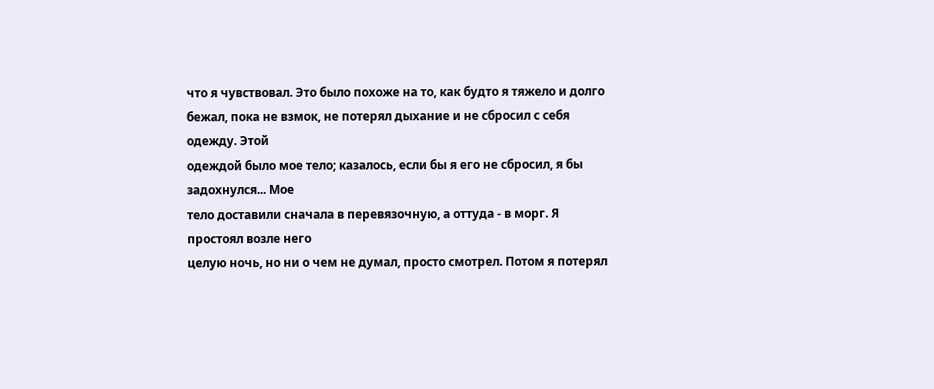что я чувствовал. Это было похоже на то, как будто я тяжело и долго
бежал, пока не взмок, не потерял дыхание и не сбросил с себя одежду. Этой
одеждой было мое тело; казалось, если бы я его не сбросил, я бы задохнулся... Мое
тело доставили сначала в перевязочную, а оттуда - в морг. Я простоял возле него
целую ночь, но ни о чем не думал, просто смотрел. Потом я потерял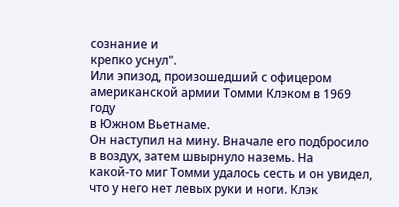сознание и
крепко уснул".
Или эпизод, произошедший с офицером американской армии Томми Клэком в 1969 году
в Южном Вьетнаме.
Он наступил на мину. Вначале его подбросило в воздух, затем швырнуло наземь. На
какой-то миг Томми удалось сесть и он увидел, что у него нет левых руки и ноги. Клэк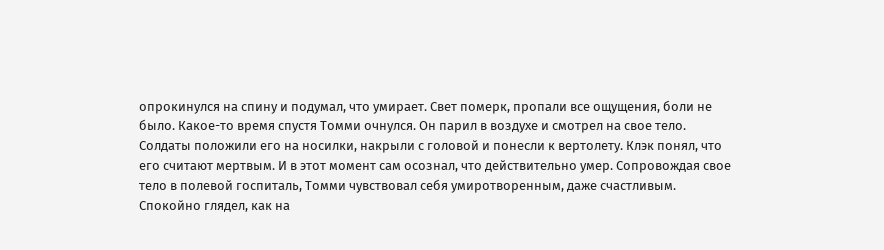опрокинулся на спину и подумал, что умирает. Свет померк, пропали все ощущения, боли не
было. Какое-то время спустя Томми очнулся. Он парил в воздухе и смотрел на свое тело.
Солдаты положили его на носилки, накрыли с головой и понесли к вертолету. Клэк понял, что
его считают мертвым. И в этот момент сам осознал, что действительно умер. Сопровождая свое
тело в полевой госпиталь, Томми чувствовал себя умиротворенным, даже счастливым.
Спокойно глядел, как на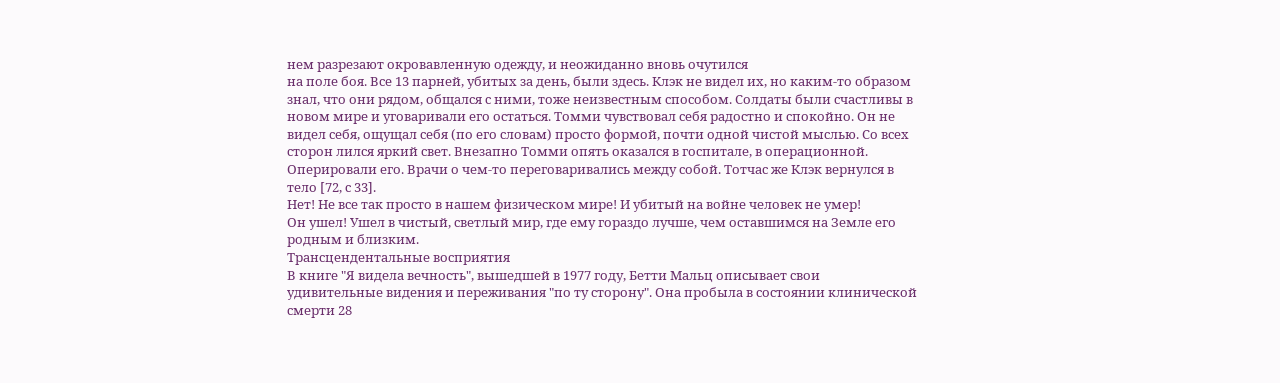нем разрезают окровавленную одежду, и неожиданно вновь очутился
на поле боя. Все 13 парней, убитых за день, были здесь. Клэк не видел их, но каким-то образом
знал, что они рядом, общался с ними, тоже неизвестным способом. Солдаты были счастливы в
новом мире и уговаривали его остаться. Томми чувствовал себя радостно и спокойно. Он не
видел себя, ощущал себя (по его словам) просто формой, почти одной чистой мыслью. Со всех
сторон лился яркий свет. Внезапно Томми опять оказался в госпитале, в операционной.
Оперировали его. Врачи о чем-то переговаривались между собой. Тотчас же Клэк вернулся в
тело [72, с 33].
Нет! Не все так просто в нашем физическом мире! И убитый на войне человек не умер!
Он ушел! Ушел в чистый, светлый мир, где ему гораздо лучше, чем оставшимся на Земле его
родным и близким.
Трансцендентальные восприятия
В книге "Я видела вечность", вышедшей в 1977 году, Бетти Мальц описывает свои
удивительные видения и переживания "по ту сторону". Она пробыла в состоянии клинической
смерти 28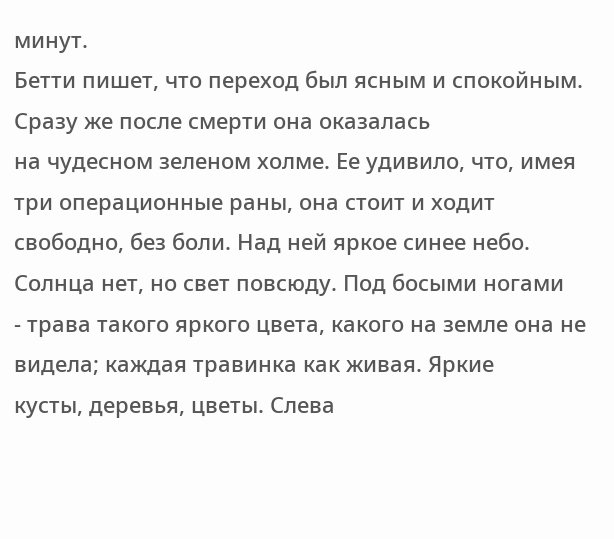минут.
Бетти пишет, что переход был ясным и спокойным. Сразу же после смерти она оказалась
на чудесном зеленом холме. Ее удивило, что, имея три операционные раны, она стоит и ходит
свободно, без боли. Над ней яркое синее небо. Солнца нет, но свет повсюду. Под босыми ногами
- трава такого яркого цвета, какого на земле она не видела; каждая травинка как живая. Яркие
кусты, деревья, цветы. Слева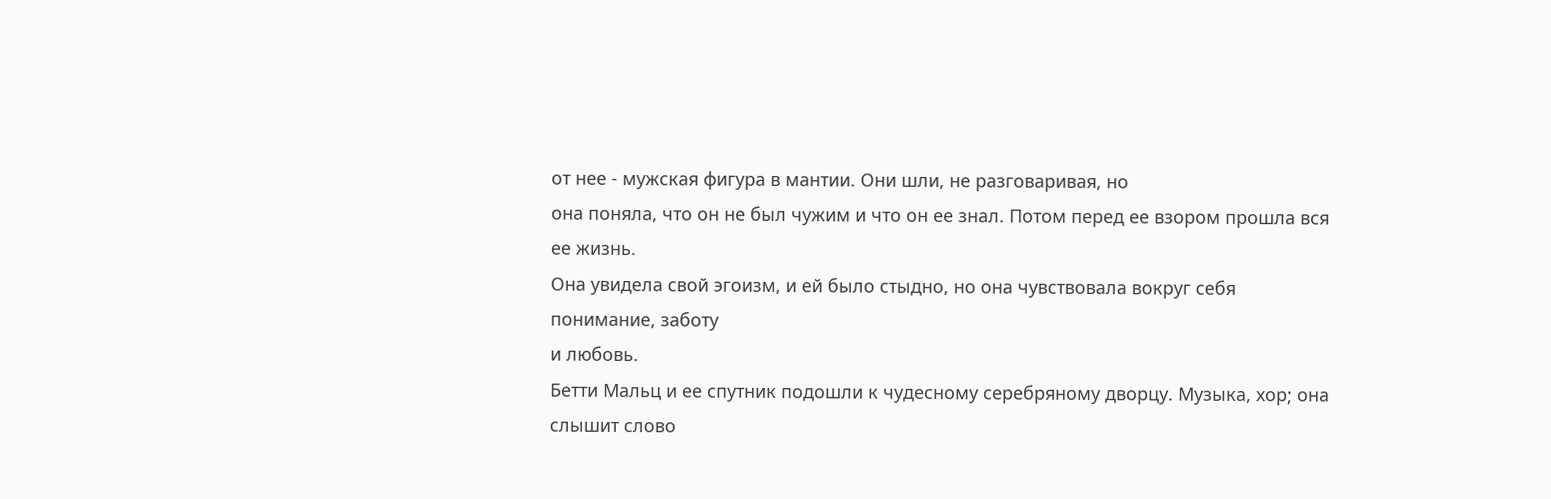от нее - мужская фигура в мантии. Они шли, не разговаривая, но
она поняла, что он не был чужим и что он ее знал. Потом перед ее взором прошла вся ее жизнь.
Она увидела свой эгоизм, и ей было стыдно, но она чувствовала вокруг себя понимание, заботу
и любовь.
Бетти Мальц и ее спутник подошли к чудесному серебряному дворцу. Музыка, хор; она
слышит слово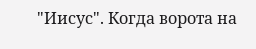"Иисус". Когда ворота на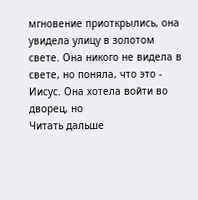мгновение приоткрылись, она увидела улицу в золотом
свете. Она никого не видела в свете, но поняла, что это - Иисус. Она хотела войти во дворец, но
Читать дальше